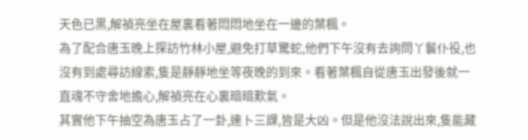天色已黑,解禎亮坐在屋裏看著悶悶地坐在一邊的葉楓。
為了配合唐玉晚上探訪竹林小屋,避免打草驚蛇,他們下午沒有去詢問丫鬟仆役,也沒有到處尋訪線索,隻是靜靜地坐等夜晚的到來。看著葉楓自從唐玉出發後就一直魂不守舍地擔心,解禎亮在心裏暗暗歎氣。
其實他下午抽空為唐玉占了一卦,連卜三課,皆是大凶。但是他沒法說出來,隻能藏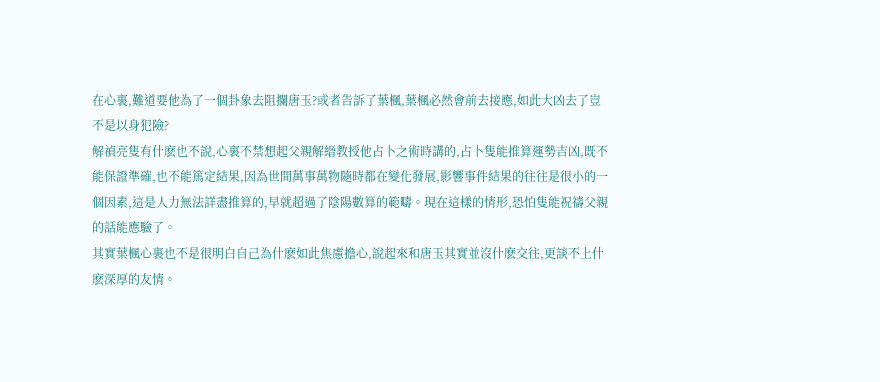在心裏,難道要他為了一個卦象去阻攔唐玉?或者告訴了葉楓,葉楓必然會前去接應,如此大凶去了豈不是以身犯險?
解禎亮隻有什麽也不說,心裏不禁想起父親解縉教授他占卜之術時講的,占卜隻能推算運勢吉凶,既不能保證準確,也不能篤定結果,因為世間萬事萬物隨時都在變化發展,影響事件結果的往往是很小的一個因素,這是人力無法詳盡推算的,早就超過了陰陽數算的範疇。現在這樣的情形,恐怕隻能祝禱父親的話能應驗了。
其實葉楓心裏也不是很明白自己為什麽如此焦慮擔心,說起來和唐玉其實並沒什麽交往,更談不上什麽深厚的友情。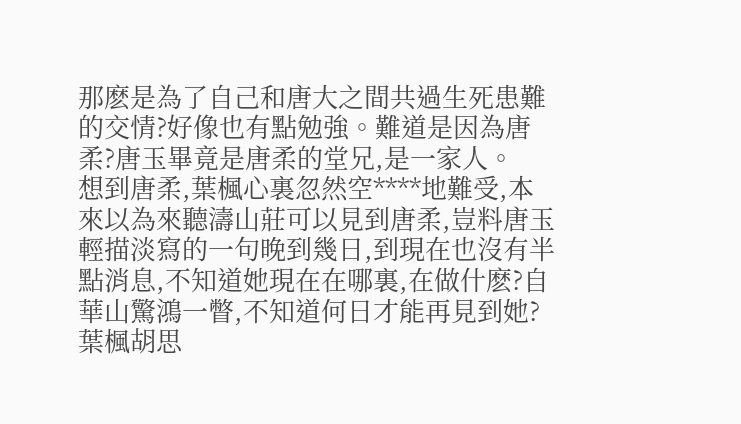那麽是為了自己和唐大之間共過生死患難的交情?好像也有點勉強。難道是因為唐柔?唐玉畢竟是唐柔的堂兄,是一家人。
想到唐柔,葉楓心裏忽然空****地難受,本來以為來聽濤山莊可以見到唐柔,豈料唐玉輕描淡寫的一句晚到幾日,到現在也沒有半點消息,不知道她現在在哪裏,在做什麽?自華山驚鴻一瞥,不知道何日才能再見到她?葉楓胡思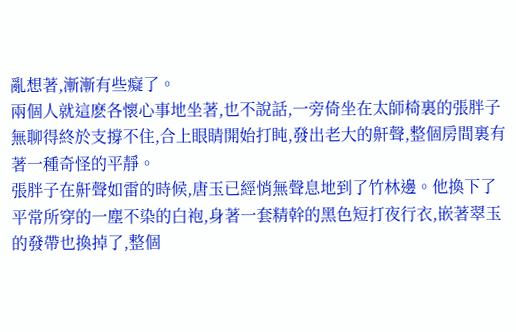亂想著,漸漸有些癡了。
兩個人就這麽各懷心事地坐著,也不說話,一旁倚坐在太師椅裏的張胖子無聊得終於支撐不住,合上眼睛開始打盹,發出老大的鼾聲,整個房間裏有著一種奇怪的平靜。
張胖子在鼾聲如雷的時候,唐玉已經悄無聲息地到了竹林邊。他換下了平常所穿的一塵不染的白袍,身著一套精幹的黑色短打夜行衣,嵌著翠玉的發帶也換掉了,整個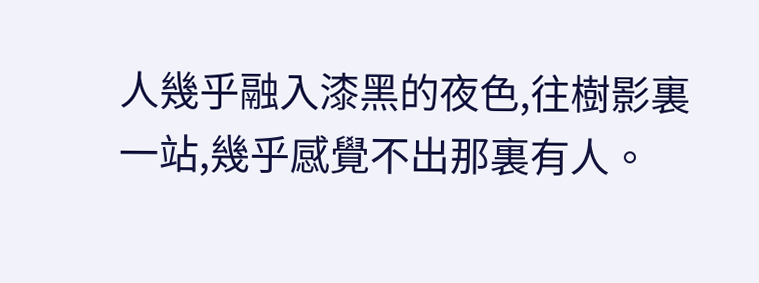人幾乎融入漆黑的夜色,往樹影裏一站,幾乎感覺不出那裏有人。